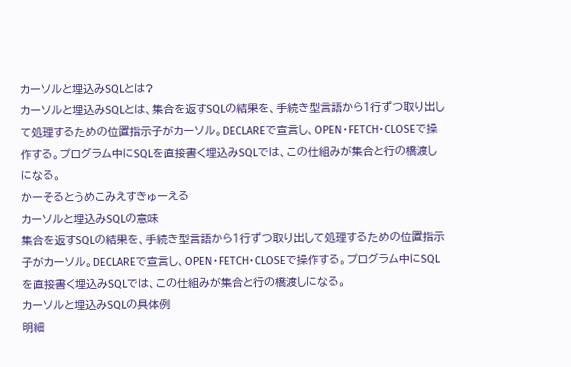カーソルと埋込みSQLとは?
カーソルと埋込みSQLとは、集合を返すSQLの結果を、手続き型言語から1行ずつ取り出して処理するための位置指示子がカーソル。DECLAREで宣言し、OPEN・FETCH・CLOSEで操作する。プログラム中にSQLを直接書く埋込みSQLでは、この仕組みが集合と行の橋渡しになる。
かーそるとうめこみえすきゅーえる
カーソルと埋込みSQLの意味
集合を返すSQLの結果を、手続き型言語から1行ずつ取り出して処理するための位置指示子がカーソル。DECLAREで宣言し、OPEN・FETCH・CLOSEで操作する。プログラム中にSQLを直接書く埋込みSQLでは、この仕組みが集合と行の橋渡しになる。
カーソルと埋込みSQLの具体例
明細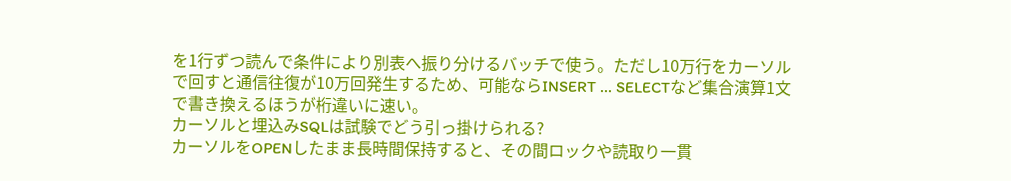を1行ずつ読んで条件により別表へ振り分けるバッチで使う。ただし10万行をカーソルで回すと通信往復が10万回発生するため、可能ならINSERT ... SELECTなど集合演算1文で書き換えるほうが桁違いに速い。
カーソルと埋込みSQLは試験でどう引っ掛けられる?
カーソルをOPENしたまま長時間保持すると、その間ロックや読取り一貫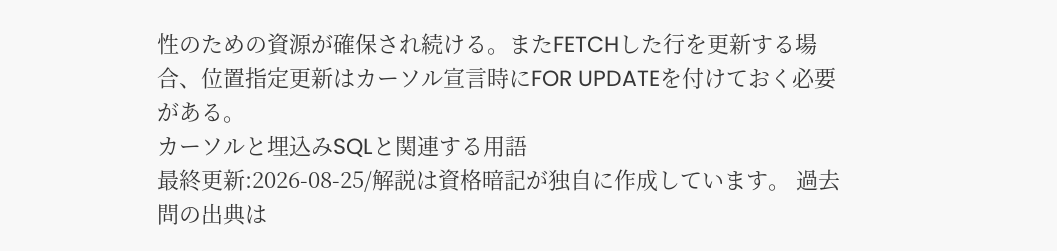性のための資源が確保され続ける。またFETCHした行を更新する場合、位置指定更新はカーソル宣言時にFOR UPDATEを付けておく必要がある。
カーソルと埋込みSQLと関連する用語
最終更新:2026-08-25/解説は資格暗記が独自に作成しています。 過去問の出典は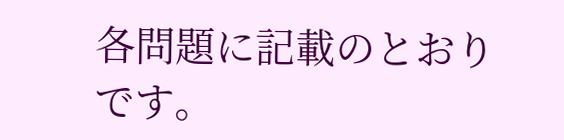各問題に記載のとおりです。